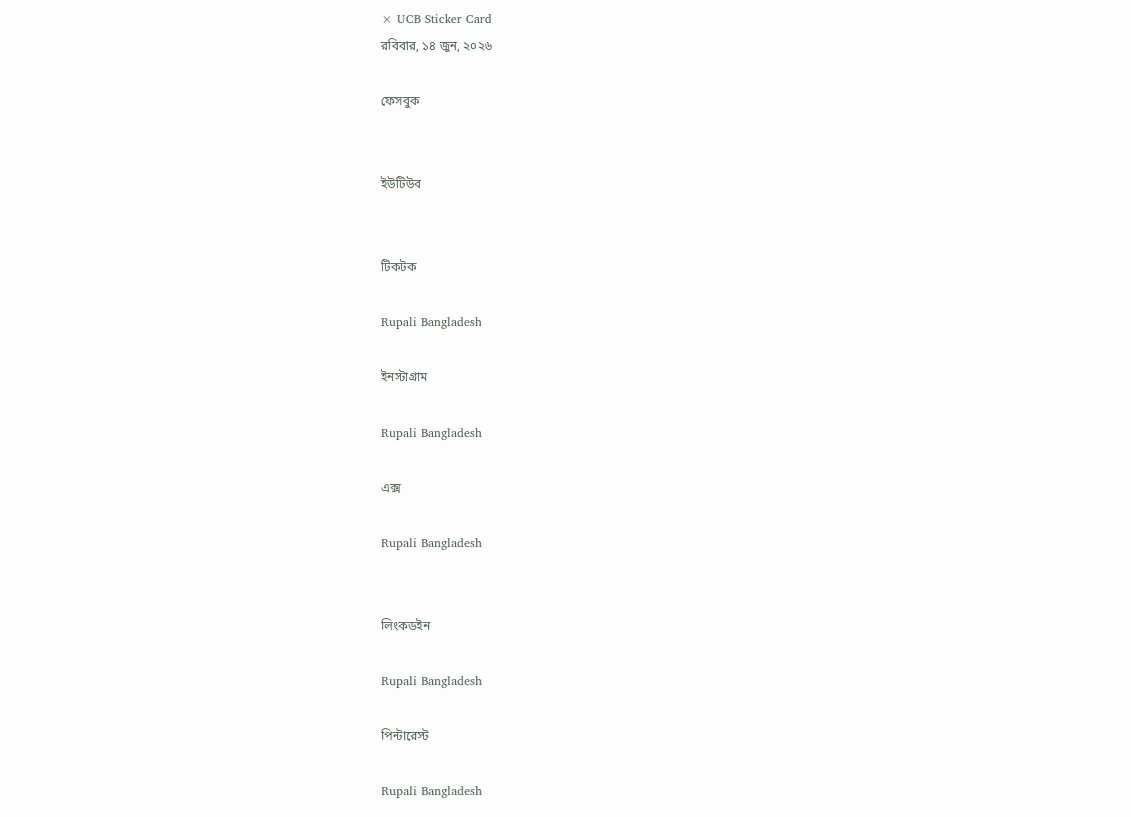× UCB Sticker Card
রবিবার, ১৪ জুন, ২০২৬

ফেসবুক


ইউটিউব


টিকটক

Rupali Bangladesh

ইনস্টাগ্রাম

Rupali Bangladesh

এক্স

Rupali Bangladesh


লিংকডইন

Rupali Bangladesh

পিন্টারেস্ট

Rupali Bangladesh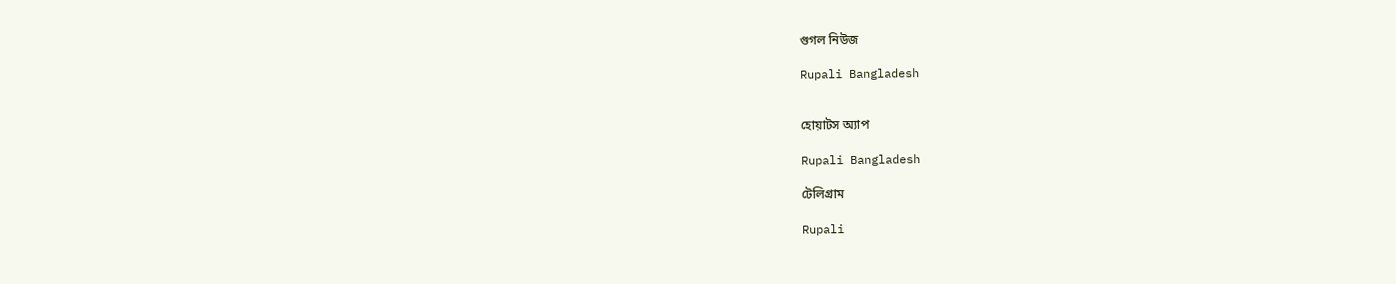গুগল নিউজ

Rupali Bangladesh


হোয়াটস অ্যাপ

Rupali Bangladesh

টেলিগ্রাম

Rupali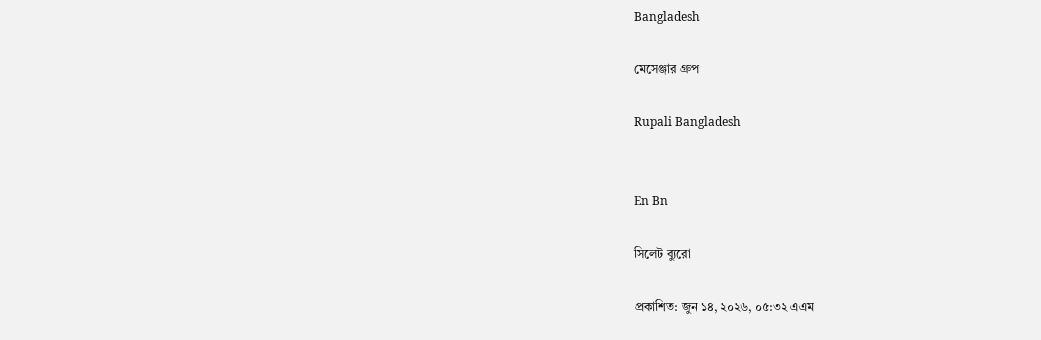Bangladesh

মেসেঞ্জার গ্রুপ

Rupali Bangladesh


En Bn

সিলেট ব্যুরো

প্রকাশিত: জুন ১৪, ২০২৬, ০৫:৩২ এএম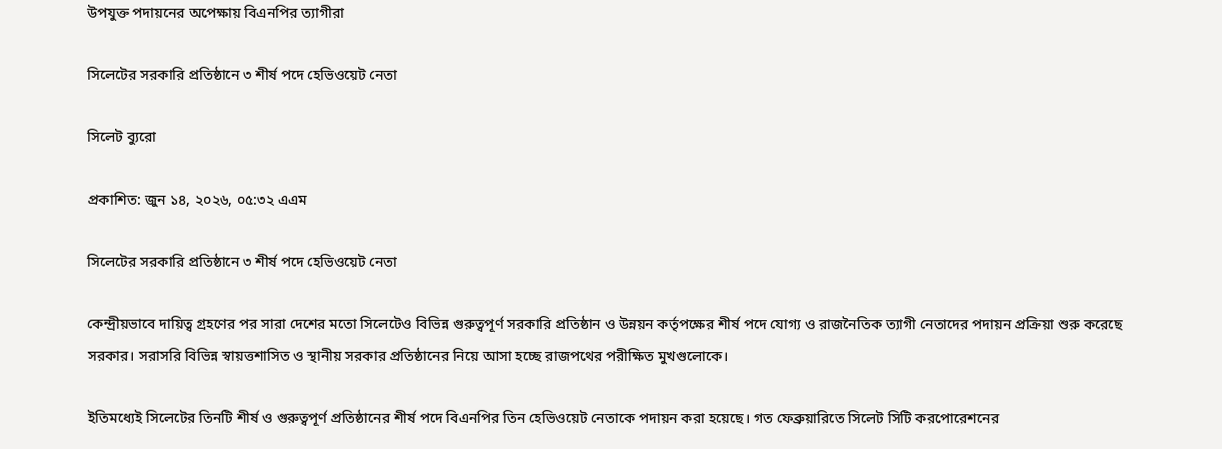উপযুক্ত পদায়নের অপেক্ষায় বিএনপির ত্যাগীরা

সিলেটের সরকারি প্রতিষ্ঠানে ৩ শীর্ষ পদে হেভিওয়েট নেতা

সিলেট ব্যুরো

প্রকাশিত: জুন ১৪, ২০২৬, ০৫:৩২ এএম

সিলেটের সরকারি প্রতিষ্ঠানে ৩ শীর্ষ পদে হেভিওয়েট নেতা

কেন্দ্রীয়ভাবে দায়িত্ব গ্রহণের পর সারা দেশের মতো সিলেটেও বিভিন্ন গুরুত্বপূর্ণ সরকারি প্রতিষ্ঠান ও উন্নয়ন কর্তৃপক্ষের শীর্ষ পদে যোগ্য ও রাজনৈতিক ত্যাগী নেতাদের পদায়ন প্রক্রিয়া শুরু করেছে সরকার। সরাসরি বিভিন্ন স্বায়ত্তশাসিত ও স্থানীয় সরকার প্রতিষ্ঠানের নিয়ে আসা হচ্ছে রাজপথের পরীক্ষিত মুখগুলোকে।

ইতিমধ্যেই সিলেটের তিনটি শীর্ষ ও গুরুত্বপূর্ণ প্রতিষ্ঠানের শীর্ষ পদে বিএনপির তিন হেভিওয়েট নেতাকে পদায়ন করা হয়েছে। গত ফেব্রুয়ারিতে সিলেট সিটি করপোরেশনের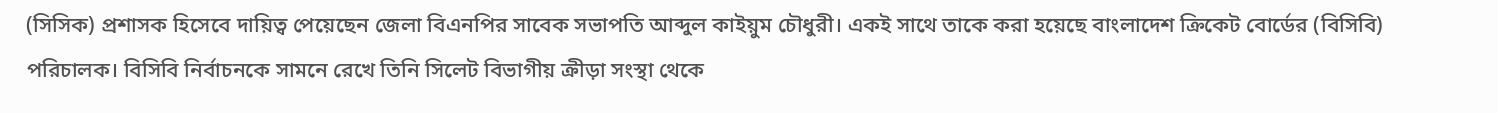(সিসিক) প্রশাসক হিসেবে দায়িত্ব পেয়েছেন জেলা বিএনপির সাবেক সভাপতি আব্দুল কাইয়ুম চৌধুরী। একই সাথে তাকে করা হয়েছে বাংলাদেশ ক্রিকেট বোর্ডের (বিসিবি) পরিচালক। বিসিবি নির্বাচনকে সামনে রেখে তিনি সিলেট বিভাগীয় ক্রীড়া সংস্থা থেকে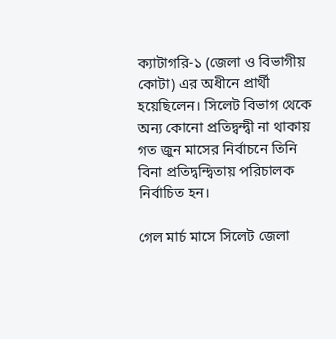ক্যাটাগরি-১ (জেলা ও বিভাগীয় কোটা) এর অধীনে প্রার্থী হয়েছিলেন। সিলেট বিভাগ থেকে অন্য কোনো প্রতিদ্বন্দ্বী না থাকায় গত জুন মাসের নির্বাচনে তিনি বিনা প্রতিদ্বন্দ্বিতায় পরিচালক নির্বাচিত হন।

গেল মার্চ মাসে সিলেট জেলা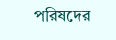পরিষদের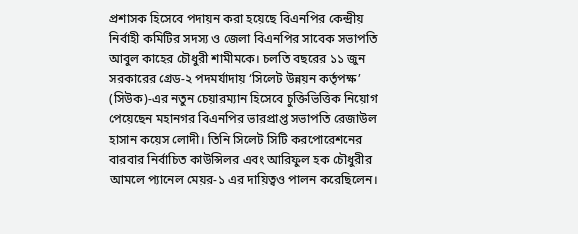প্রশাসক হিসেবে পদায়ন করা হয়েছে বিএনপির কেন্দ্রীয় নির্বাহী কমিটির সদস্য ও জেলা বিএনপির সাবেক সভাপতি আবুল কাহের চৌধুরী শামীমকে। চলতি বছরের ১১ জুন সরকারের গ্রেড-২ পদমর্যাদায় ‘সিলেট উন্নয়ন কর্তৃপক্ষ’ (সিউক)-এর নতুন চেয়ারম্যান হিসেবে চুক্তিভিত্তিক নিয়োগ পেয়েছেন মহানগর বিএনপির ভারপ্রাপ্ত সভাপতি রেজাউল হাসান কয়েস লোদী। তিনি সিলেট সিটি করপোরেশনের বারবার নির্বাচিত কাউন্সিলর এবং আরিফুল হক চৌধুরীর আমলে প্যানেল মেয়র-১ এর দায়িত্বও পালন করেছিলেন।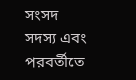সংসদ সদস্য এবং পরবর্তীতে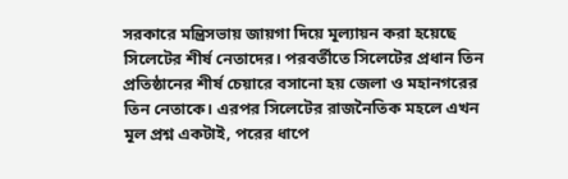সরকারে মন্ত্রিসভায় জায়গা দিয়ে মূল্যায়ন করা হয়েছে সিলেটের শীর্ষ নেতাদের। পরবর্তীতে সিলেটের প্রধান তিন প্রতিষ্ঠানের শীর্ষ চেয়ারে বসানো হয় জেলা ও মহানগরের তিন নেতাকে। এরপর সিলেটের রাজনৈতিক মহলে এখন মূল প্রশ্ন একটাই, পরের ধাপে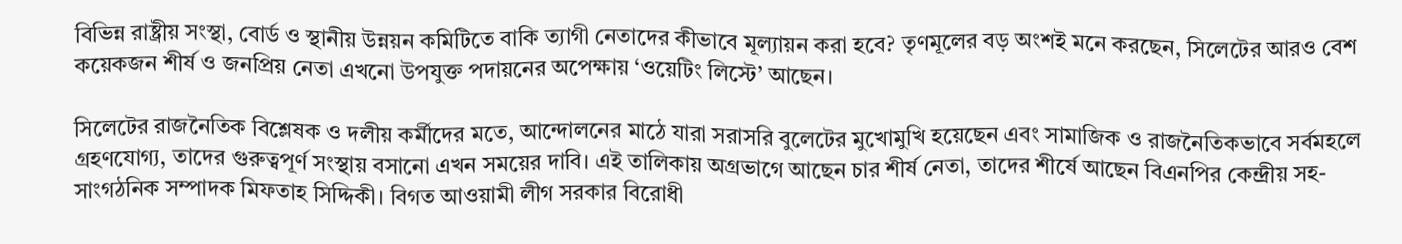বিভিন্ন রাষ্ট্রীয় সংস্থা, বোর্ড ও স্থানীয় উন্নয়ন কমিটিতে বাকি ত্যাগী নেতাদের কীভাবে মূল্যায়ন করা হবে? তৃণমূলের বড় অংশই মনে করছেন, সিলেটের আরও বেশ কয়েকজন শীর্ষ ও জনপ্রিয় নেতা এখনো উপযুক্ত পদায়নের অপেক্ষায় ‘ওয়েটিং লিস্টে’ আছেন।

সিলেটের রাজনৈতিক বিশ্লেষক ও দলীয় কর্মীদের মতে, আন্দোলনের মাঠে যারা সরাসরি বুলেটের মুখোমুখি হয়েছেন এবং সামাজিক ও রাজনৈতিকভাবে সর্বমহলে গ্রহণযোগ্য, তাদের গুরুত্বপূর্ণ সংস্থায় বসানো এখন সময়ের দাবি। এই তালিকায় অগ্রভাগে আছেন চার শীর্ষ নেতা, তাদের শীর্ষে আছেন বিএনপির কেন্দ্রীয় সহ-সাংগঠনিক সম্পাদক মিফতাহ সিদ্দিকী। বিগত আওয়ামী লীগ সরকার বিরোধী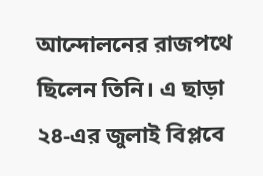আন্দোলনের রাজপথে ছিলেন তিনি। এ ছাড়া ২৪-এর জুলাই বিপ্লবে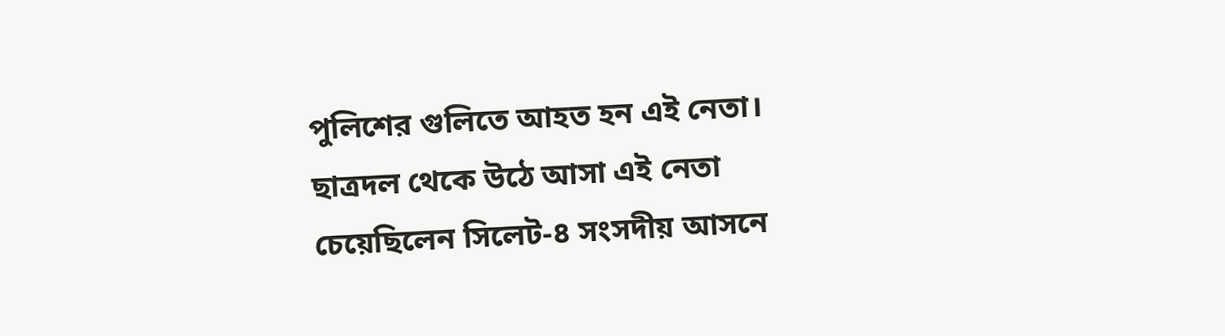পুলিশের গুলিতে আহত হন এই নেতা। ছাত্রদল থেকে উঠে আসা এই নেতা চেয়েছিলেন সিলেট-৪ সংসদীয় আসনে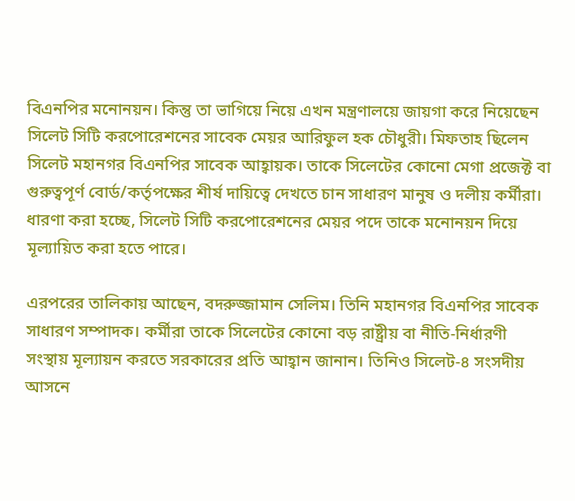বিএনপির মনোনয়ন। কিন্তু তা ভাগিয়ে নিয়ে এখন মন্ত্রণালয়ে জায়গা করে নিয়েছেন সিলেট সিটি করপোরেশনের সাবেক মেয়র আরিফুল হক চৌধুরী। মিফতাহ ছিলেন সিলেট মহানগর বিএনপির সাবেক আহ্বায়ক। তাকে সিলেটের কোনো মেগা প্রজেক্ট বা গুরুত্বপূর্ণ বোর্ড/কর্তৃপক্ষের শীর্ষ দায়িত্বে দেখতে চান সাধারণ মানুষ ও দলীয় কর্মীরা। ধারণা করা হচ্ছে, সিলেট সিটি করপোরেশনের মেয়র পদে তাকে মনোনয়ন দিয়ে মূল্যায়িত করা হতে পারে।

এরপরের তালিকায় আছেন, বদরুজ্জামান সেলিম। তিনি মহানগর বিএনপির সাবেক সাধারণ সম্পাদক। কর্মীরা তাকে সিলেটের কোনো বড় রাষ্ট্রীয় বা নীতি-নির্ধারণী সংস্থায় মূল্যায়ন করতে সরকারের প্রতি আহ্বান জানান। তিনিও সিলেট-৪ সংসদীয় আসনে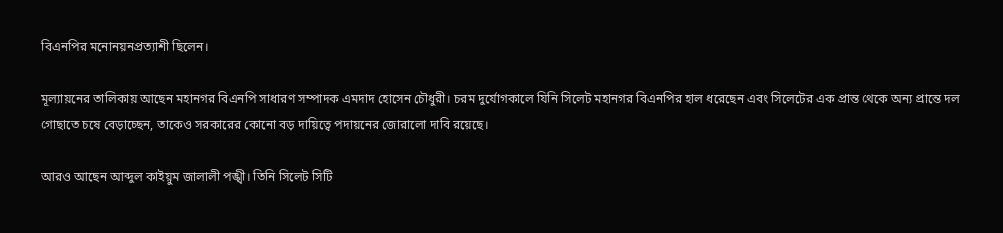বিএনপির মনোনয়নপ্রত্যাশী ছিলেন।

মূল্যায়নের তালিকায় আছেন মহানগর বিএনপি সাধারণ সম্পাদক এমদাদ হোসেন চৌধুরী। চরম দুর্যোগকালে যিনি সিলেট মহানগর বিএনপির হাল ধরেছেন এবং সিলেটের এক প্রান্ত থেকে অন্য প্রান্তে দল গোছাতে চষে বেড়াচ্ছেন, তাকেও সরকারের কোনো বড় দায়িত্বে পদায়নের জোরালো দাবি রয়েছে।

আরও আছেন আব্দুল কাইয়ুম জালালী পঙ্খী। তিনি সিলেট সিটি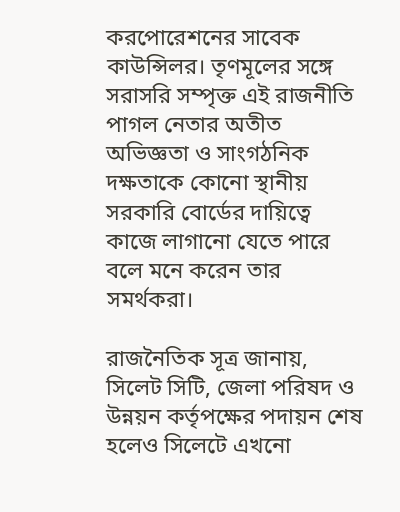করপোরেশনের সাবেক কাউন্সিলর। তৃণমূলের সঙ্গে সরাসরি সম্পৃক্ত এই রাজনীতি পাগল নেতার অতীত অভিজ্ঞতা ও সাংগঠনিক দক্ষতাকে কোনো স্থানীয় সরকারি বোর্ডের দায়িত্বে কাজে লাগানো যেতে পারে বলে মনে করেন তার সমর্থকরা।

রাজনৈতিক সূত্র জানায়, সিলেট সিটি, জেলা পরিষদ ও উন্নয়ন কর্তৃপক্ষের পদায়ন শেষ হলেও সিলেটে এখনো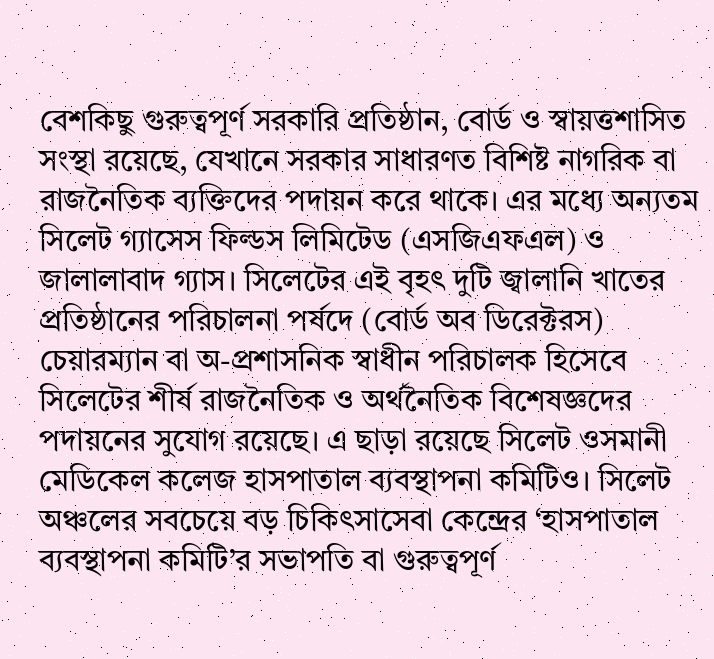বেশকিছু গুরুত্বপূর্ণ সরকারি প্রতিষ্ঠান, বোর্ড ও স্বায়ত্তশাসিত সংস্থা রয়েছে, যেখানে সরকার সাধারণত বিশিষ্ট নাগরিক বা রাজনৈতিক ব্যক্তিদের পদায়ন করে থাকে। এর মধ্যে অন্যতম সিলেট গ্যাসেস ফিল্ডস লিমিটেড (এসজিএফএল) ও জালালাবাদ গ্যাস। সিলেটের এই বৃহৎ দুটি জ্বালানি খাতের প্রতিষ্ঠানের পরিচালনা পর্ষদে (বোর্ড অব ডিরেক্টরস) চেয়ারম্যান বা অ-প্রশাসনিক স্বাধীন পরিচালক হিসেবে সিলেটের শীর্ষ রাজনৈতিক ও অর্থনৈতিক বিশেষজ্ঞদের পদায়নের সুযোগ রয়েছে। এ ছাড়া রয়েছে সিলেট ওসমানী মেডিকেল কলেজ হাসপাতাল ব্যবস্থাপনা কমিটিও। সিলেট অঞ্চলের সবচেয়ে বড় চিকিৎসাসেবা কেন্দ্রের ‘হাসপাতাল ব্যবস্থাপনা কমিটি’র সভাপতি বা গুরুত্বপূর্ণ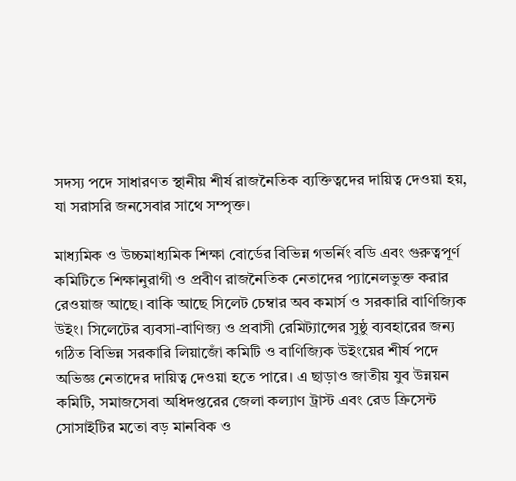সদস্য পদে সাধারণত স্থানীয় শীর্ষ রাজনৈতিক ব্যক্তিত্বদের দায়িত্ব দেওয়া হয়, যা সরাসরি জনসেবার সাথে সম্পৃক্ত।

মাধ্যমিক ও উচ্চমাধ্যমিক শিক্ষা বোর্ডের বিভিন্ন গভর্নিং বডি এবং গুরুত্বপূর্ণ কমিটিতে শিক্ষানুরাগী ও প্রবীণ রাজনৈতিক নেতাদের প্যানেলভুক্ত করার রেওয়াজ আছে। বাকি আছে সিলেট চেম্বার অব কমার্স ও সরকারি বাণিজ্যিক উইং। সিলেটের ব্যবসা-বাণিজ্য ও প্রবাসী রেমিট্যান্সের সুষ্ঠু ব্যবহারের জন্য গঠিত বিভিন্ন সরকারি লিয়াজোঁ কমিটি ও বাণিজ্যিক উইংয়ের শীর্ষ পদে অভিজ্ঞ নেতাদের দায়িত্ব দেওয়া হতে পারে। এ ছাড়াও জাতীয় যুব উন্নয়ন কমিটি, সমাজসেবা অধিদপ্তরের জেলা কল্যাণ ট্রাস্ট এবং রেড ক্রিসেন্ট সোসাইটির মতো বড় মানবিক ও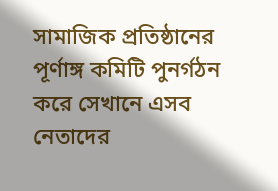সামাজিক প্রতিষ্ঠানের পূর্ণাঙ্গ কমিটি পুনর্গঠন করে সেখানে এসব নেতাদের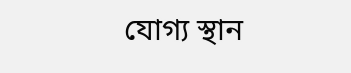যোগ্য স্থান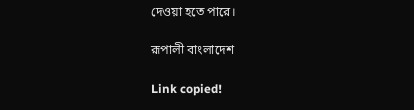দেওয়া হতে পারে।

রূপালী বাংলাদেশ

Link copied!